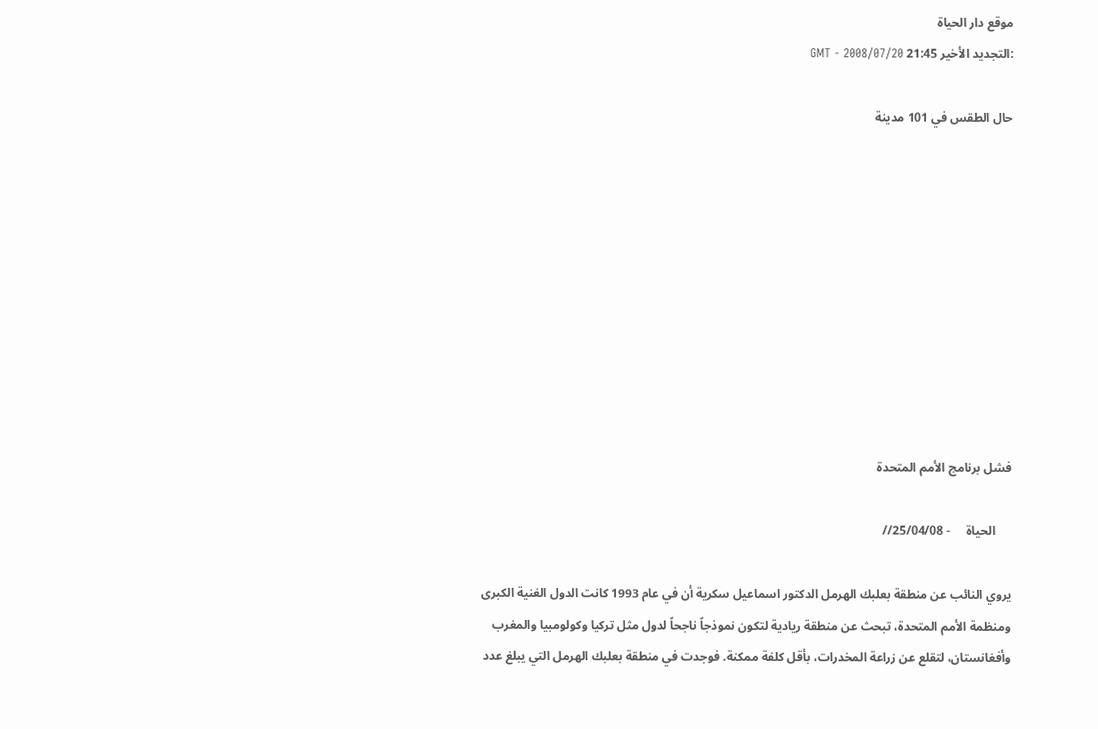موقع دار الحياة
:التجديد الأخير 21:45 GMT - 2008/07/20

حال الطقس في 101 مدينة










فشل برنامج الأمم المتحدة

     الحياة     - 25/04/08//

يروي النائب عن منطقة بعلبك الهرمل الدكتور اسماعيل سكرية أن في عام 1993 كانت الدول الغنية الكبرى ومنظمة الأمم المتحدة، تبحث عن منطقة ريادية لتكون نموذجاً ناجحاً لدول مثل تركيا وكولومبيا والمغرب وأفغانستان، لتقلع عن زراعة المخدرات، بأقل كلفة ممكنة. فوجدت في منطقة بعلبك الهرمل التي يبلغ عدد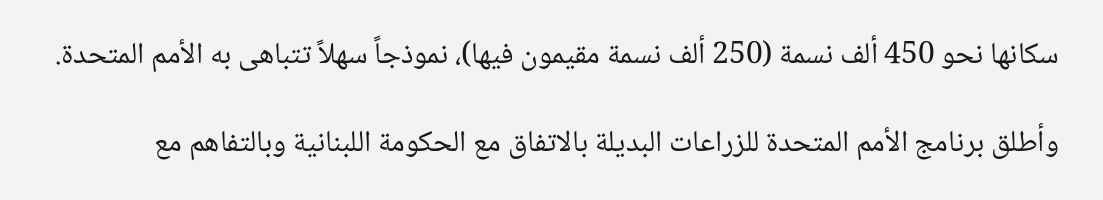سكانها نحو 450 ألف نسمة (250 ألف نسمة مقيمون فيها)، نموذجاً سهلاً تتباهى به الأمم المتحدة.

وأطلق برنامج الأمم المتحدة للزراعات البديلة بالاتفاق مع الحكومة اللبنانية وبالتفاهم مع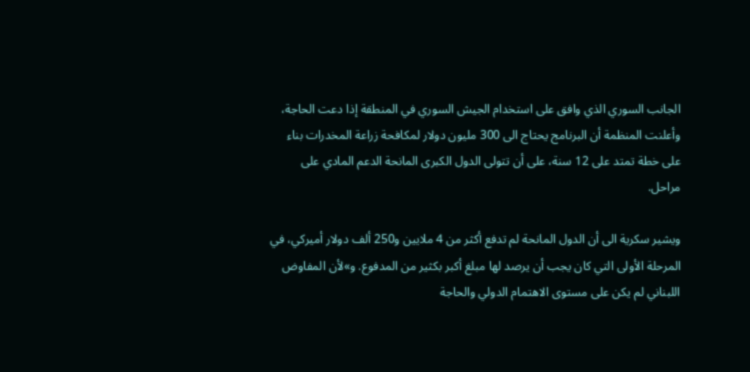الجانب السوري الذي وافق على استخدام الجيش السوري في المنطقة إذا دعت الحاجة، وأعلنت المنظمة أن البرنامج يحتاج الى 300 مليون دولار لمكافحة زراعة المخدرات بناء على خطة تمتد على 12 سنة، على أن تتولى الدول الكبرى المانحة الدعم المادي على مراحل.

ويشير سكرية الى أن الدول المانحة لم تدفع أكثر من 4 ملايين و250 ألف دولار أميركي، في المرحلة الأولى التي كان يجب أن يرصد لها مبلغ أكبر بكثير من المدفوع. و»لأن المفاوض اللبناني لم يكن على مستوى الاهتمام الدولي والحاجة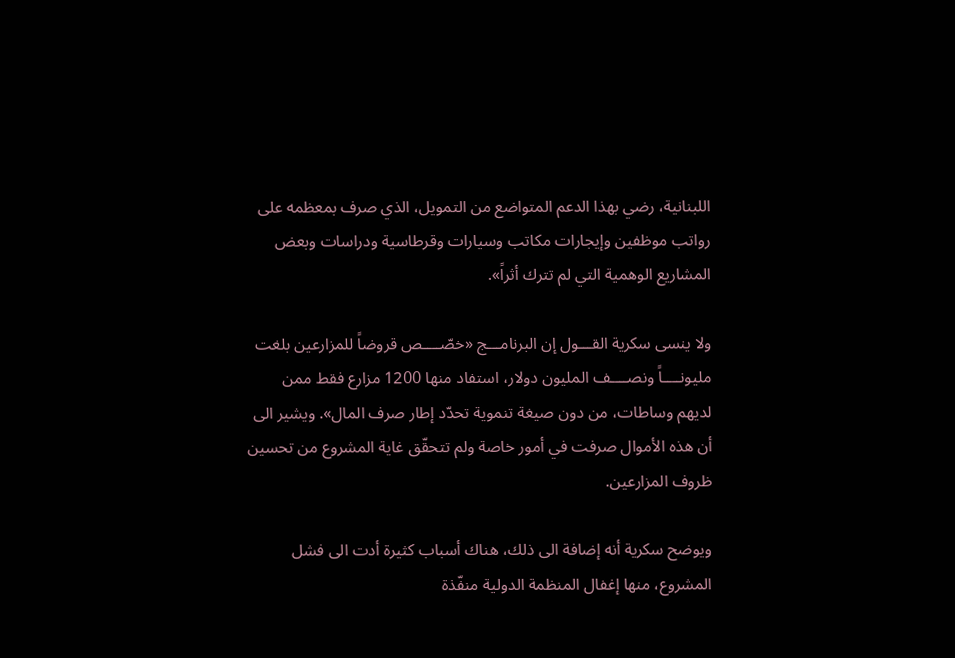اللبنانية، رضي بهذا الدعم المتواضع من التمويل، الذي صرف بمعظمه على رواتب موظفين وإيجارات مكاتب وسيارات وقرطاسية ودراسات وبعض المشاريع الوهمية التي لم تترك أثراً».

ولا ينسى سكرية القـــول إن البرنامـــج «خصّــــص قروضاً للمزارعين بلغت مليونــــاً ونصــــف المليون دولار، استفاد منها 1200 مزارع فقط ممن لديهم وساطات، من دون صيغة تنموية تحدّد إطار صرف المال». ويشير الى أن هذه الأموال صرفت في أمور خاصة ولم تتحقّق غاية المشروع من تحسين ظروف المزارعين.

ويوضح سكرية أنه إضافة الى ذلك، هناك أسباب كثيرة أدت الى فشل المشروع، منها إغفال المنظمة الدولية منفّذة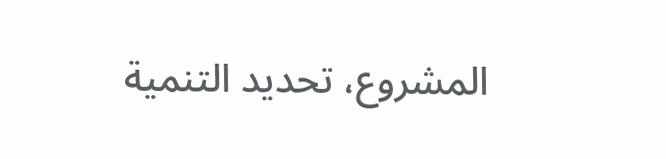المشروع، تحديد التنمية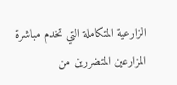الزارعية المتكاملة التي تخدم مباشرة المزارعين المتضررين من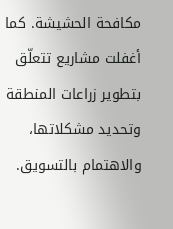مكافحة الحشيشة. كما أغفلت مشاريع تتعلّق بتطوير زراعات المنطقة وتحديد مشكلاتها، والاهتمام بالتسويق.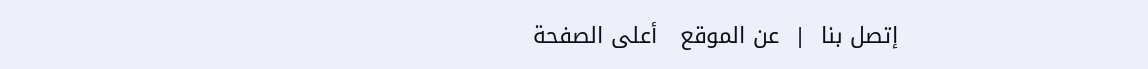إتصل بنا  |  عن الموقع   أعلى الصفحة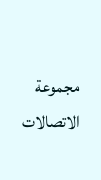مجموعة الاتصالات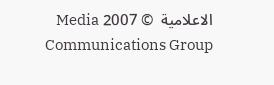الاعلامية  © 2007 Media Communications Group